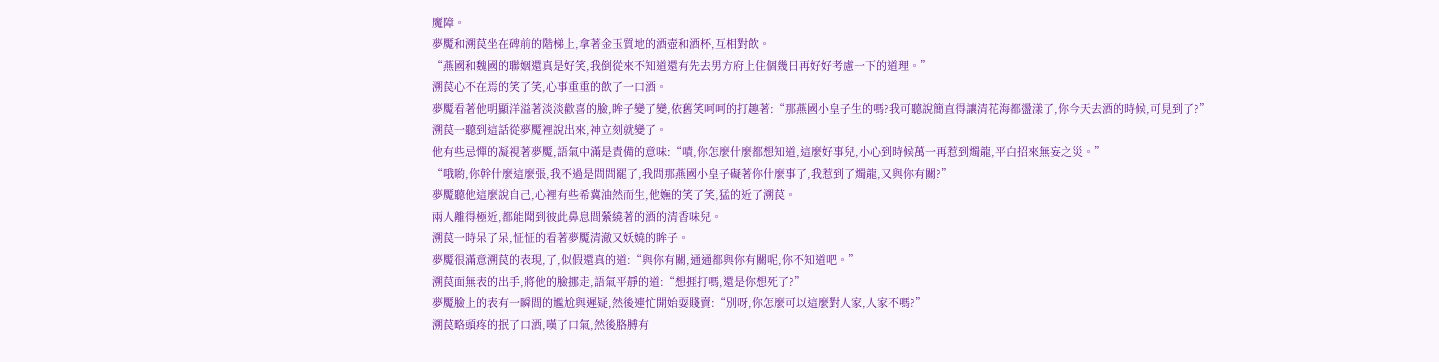魔障。
夢魘和溯苠坐在碑前的階梯上,拿著金玉質地的酒壺和酒杯,互相對飲。
“燕國和魏國的聯姻還真是好笑,我倒從來不知道還有先去男方府上住個幾日再好好考慮一下的道理。”
溯苠心不在焉的笑了笑,心事重重的飲了一口酒。
夢魘看著他明顯洋溢著淡淡歡喜的臉,眸子變了變,依舊笑呵呵的打趣著:“那燕國小皇子生的嗎?我可聽說簡直得讓清花海都盪漾了,你今天去酒的時候,可見到了?”
溯苠一聽到這話從夢魘裡說出來,神立刻就變了。
他有些忌憚的凝視著夢魘,語氣中滿是責備的意味:“嘖,你怎麼什麼都想知道,這麼好事兒,小心到時候萬一再惹到燭龍,平白招來無妄之災。”
“哦喲,你幹什麼這麼張,我不過是問問罷了,我問那燕國小皇子礙著你什麼事了,我惹到了燭龍,又與你有關?”
夢魘聽他這麼說自己,心裡有些希冀油然而生,他嫵的笑了笑,猛的近了溯苠。
兩人離得極近,都能聞到彼此鼻息間縈繞著的酒的清香味兒。
溯苠一時呆了呆,怔怔的看著夢魘清澈又妖嬈的眸子。
夢魘很滿意溯苠的表現,了,似假還真的道:“與你有關,通通都與你有關呢,你不知道吧。”
溯苠面無表的出手,將他的臉挪走,語氣平靜的道:“想捱打嗎,還是你想死了?”
夢魘臉上的表有一瞬間的尷尬與遲疑,然後連忙開始耍賤賣:“別呀,你怎麼可以這麼對人家,人家不嗎?”
溯苠略頭疼的抿了口酒,嘆了口氣,然後胳膊有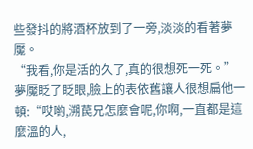些發抖的將酒杯放到了一旁,淡淡的看著夢魘。
“我看,你是活的久了,真的很想死一死。”
夢魘眨了眨眼,臉上的表依舊讓人很想扁他一頓:“哎喲,溯苠兄怎麼會呢,你啊,一直都是這麼溫的人,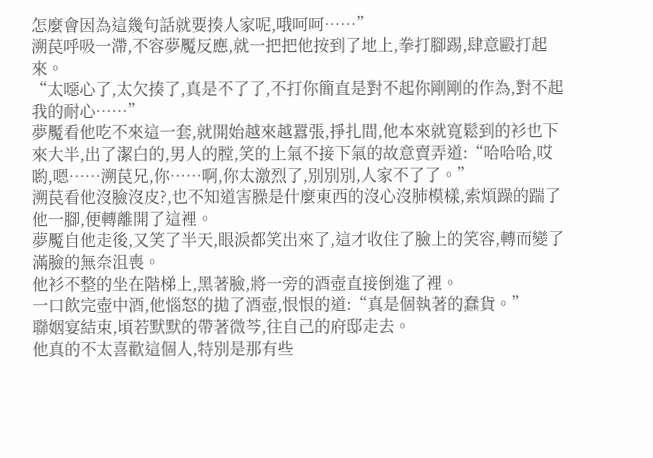怎麼會因為這幾句話就要揍人家呢,哦呵呵……”
溯苠呼吸一滯,不容夢魘反應,就一把把他按到了地上,拳打腳踢,肆意毆打起來。
“太噁心了,太欠揍了,真是不了了,不打你簡直是對不起你剛剛的作為,對不起我的耐心……”
夢魘看他吃不來這一套,就開始越來越囂張,掙扎間,他本來就寬鬆到的衫也下來大半,出了潔白的,男人的膛,笑的上氣不接下氣的故意賣弄道:“哈哈哈,哎喲,嗯……溯苠兄,你……啊,你太激烈了,別別別,人家不了了。”
溯苠看他沒臉沒皮?,也不知道害臊是什麼東西的沒心沒肺模樣,索煩躁的踹了他一腳,便轉離開了這裡。
夢魘自他走後,又笑了半天,眼淚都笑出來了,這才收住了臉上的笑容,轉而變了滿臉的無奈沮喪。
他衫不整的坐在階梯上,黑著臉,將一旁的酒壺直接倒進了裡。
一口飲完壺中酒,他惱怒的拋了酒壺,恨恨的道:“真是個執著的蠢貨。”
聯姻宴結束,頃若默默的帶著微芩,往自己的府邸走去。
他真的不太喜歡這個人,特別是那有些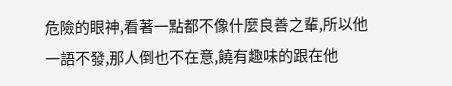危險的眼神,看著一點都不像什麼良善之輩,所以他一語不發,那人倒也不在意,饒有趣味的跟在他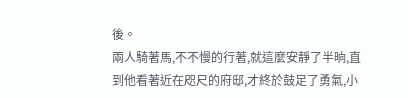後。
兩人騎著馬,不不慢的行著,就這麼安靜了半晌,直到他看著近在咫尺的府邸,才終於鼓足了勇氣,小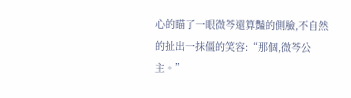心的瞄了一眼微芩還算豔的側臉,不自然的扯出一抹僵的笑容:“那個,微芩公主。”